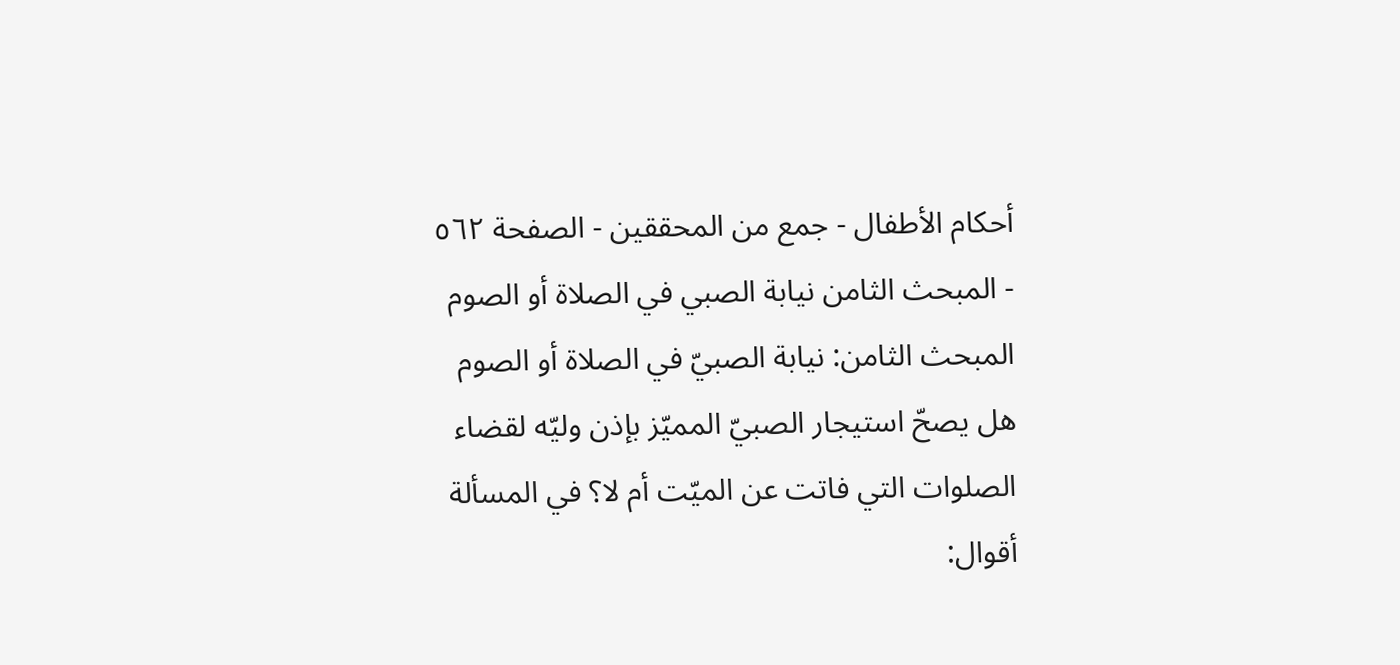أحكام الأطفال - جمع من المحققين - الصفحة ٥٦٢ - المبحث الثامن نيابة الصبي في الصلاة أو الصوم
المبحث الثامن: نيابة الصبيّ في الصلاة أو الصوم
هل يصحّ استيجار الصبيّ المميّز بإذن وليّه لقضاء الصلوات التي فاتت عن الميّت أم لا؟ في المسألة أقوال: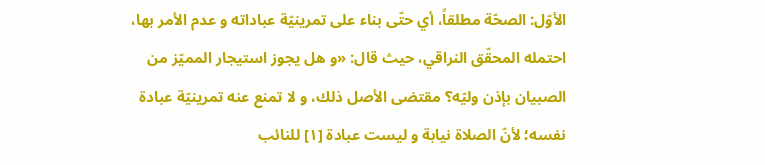الأوّل: الصحّة مطلقاً، أي حتّى بناء على تمرينيّة عباداته و عدم الأمر بها، احتمله المحقّق النراقي، حيث قال: «و هل يجوز استيجار المميّز من الصبيان بإذن وليّه؟ مقتضى الأصل ذلك، و لا تمنع عنه تمرينيّة عبادة نفسه؛ لأنّ الصلاة نيابة و ليست عبادة [١] للنائب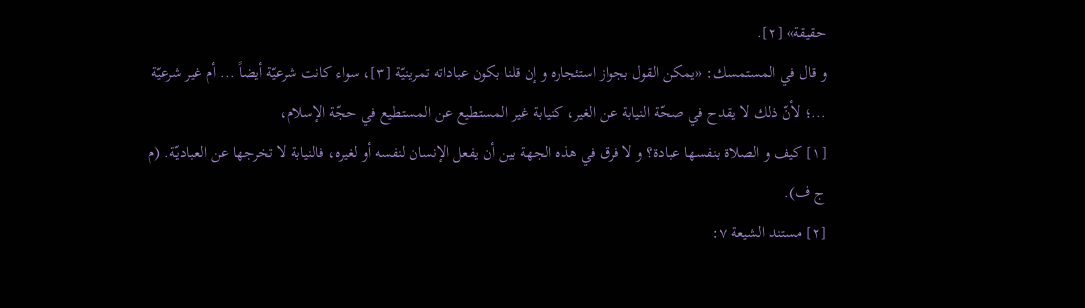حقيقة» [٢].
و قال في المستمسك: «يمكن القول بجواز استئجاره و إن قلنا بكون عباداته تمرينيّة [٣]، سواء كانت شرعيّة أيضاً ... أم غير شرعيّة ...؛ لأنّ ذلك لا يقدح في صحّة النيابة عن الغير، كنيابة غير المستطيع عن المستطيع في حجّة الإسلام،
[١] كيف و الصلاة بنفسها عبادة؟ و لا فرق في هذه الجهة بين أن يفعل الإنسان لنفسه أو لغيره، فالنيابة لا تخرجها عن العباديّة. (م ج ف).
[٢] مستند الشيعة ٧: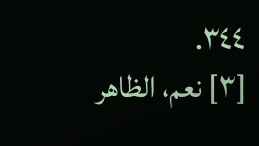٣٤٤.
[٣] نعم، الظاهر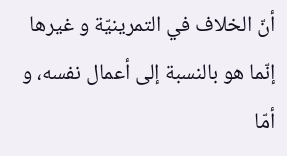أنّ الخلاف في التمرينيّة و غيرها إنّما هو بالنسبة إلى أعمال نفسه، و أمّا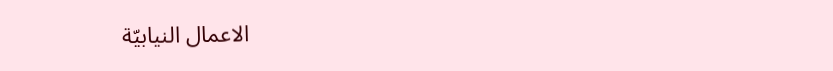الاعمال النيابيّة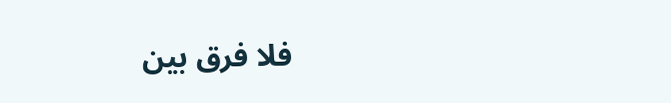فلا فرق بين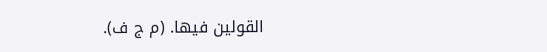القولين فيها. (م ج ف).